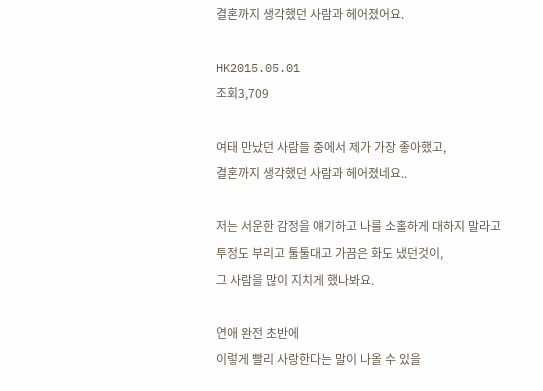결혼까지 생각했던 사람과 헤어졌어요.

HK2015.05.01
조회3,709

여태 만났던 사람들 중에서 제가 가장 좋아했고,
결혼까지 생각했던 사람과 헤어졌네요..

저는 서운한 감정을 얘기하고 나를 소홀하게 대하지 말라고
투정도 부리고 툴툴대고 가끔은 화도 냈던것이,
그 사람을 많이 지치게 했나봐요.

연애 완전 초반에
이렇게 빨리 사랑한다는 말이 나올 수 있을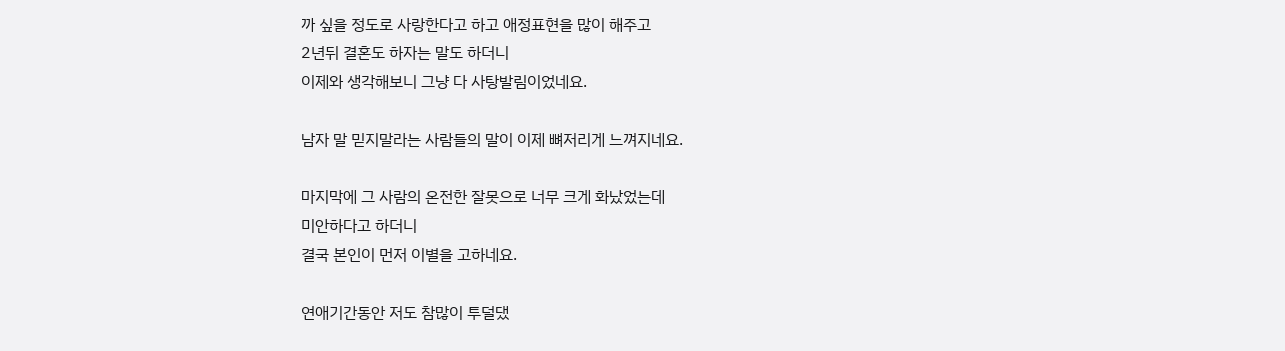까 싶을 정도로 사랑한다고 하고 애정표현을 많이 해주고
2년뒤 결혼도 하자는 말도 하더니
이제와 생각해보니 그냥 다 사탕발림이었네요.

남자 말 믿지말라는 사람들의 말이 이제 뼈저리게 느껴지네요.

마지막에 그 사람의 온전한 잘못으로 너무 크게 화났었는데
미안하다고 하더니
결국 본인이 먼저 이별을 고하네요.

연애기간동안 저도 참많이 투덜댔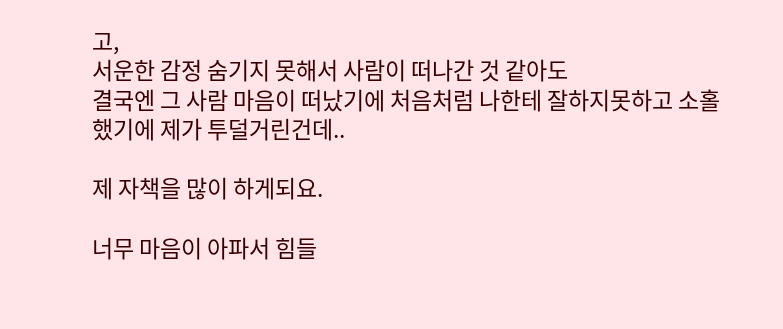고,
서운한 감정 숨기지 못해서 사람이 떠나간 것 같아도
결국엔 그 사람 마음이 떠났기에 처음처럼 나한테 잘하지못하고 소홀했기에 제가 투덜거린건데..

제 자책을 많이 하게되요.

너무 마음이 아파서 힘들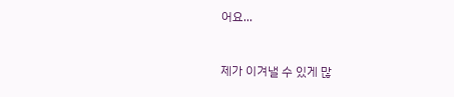어요...


제가 이겨낼 수 있게 많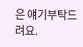은 얘기부탁드려요.